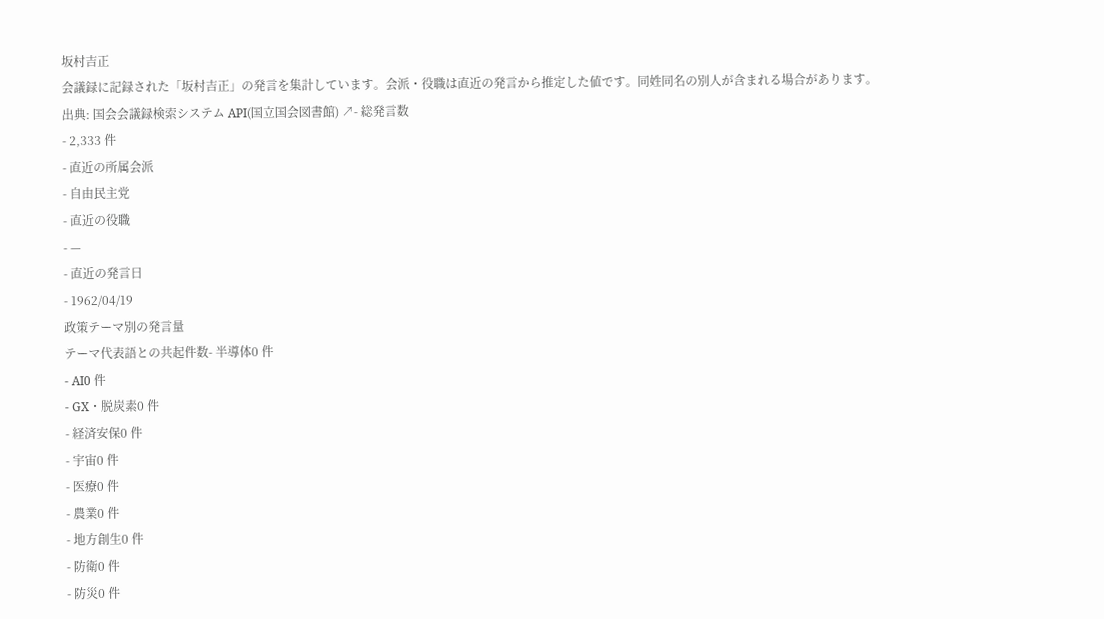坂村吉正
会議録に記録された「坂村吉正」の発言を集計しています。会派・役職は直近の発言から推定した値です。同姓同名の別人が含まれる場合があります。
出典: 国会会議録検索システム API(国立国会図書館) ↗- 総発言数
- 2,333 件
- 直近の所属会派
- 自由民主党
- 直近の役職
- —
- 直近の発言日
- 1962/04/19
政策テーマ別の発言量
テーマ代表語との共起件数- 半導体0 件
- AI0 件
- GX・脱炭素0 件
- 経済安保0 件
- 宇宙0 件
- 医療0 件
- 農業0 件
- 地方創生0 件
- 防衛0 件
- 防災0 件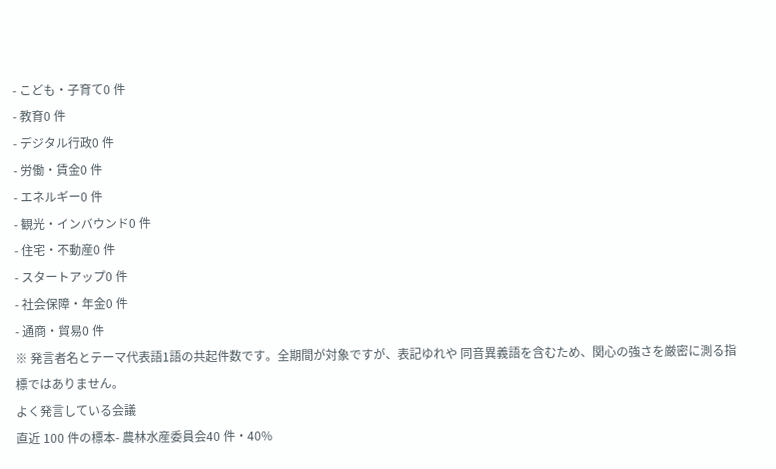- こども・子育て0 件
- 教育0 件
- デジタル行政0 件
- 労働・賃金0 件
- エネルギー0 件
- 観光・インバウンド0 件
- 住宅・不動産0 件
- スタートアップ0 件
- 社会保障・年金0 件
- 通商・貿易0 件
※ 発言者名とテーマ代表語1語の共起件数です。全期間が対象ですが、表記ゆれや 同音異義語を含むため、関心の強さを厳密に測る指標ではありません。
よく発言している会議
直近 100 件の標本- 農林水産委員会40 件・40%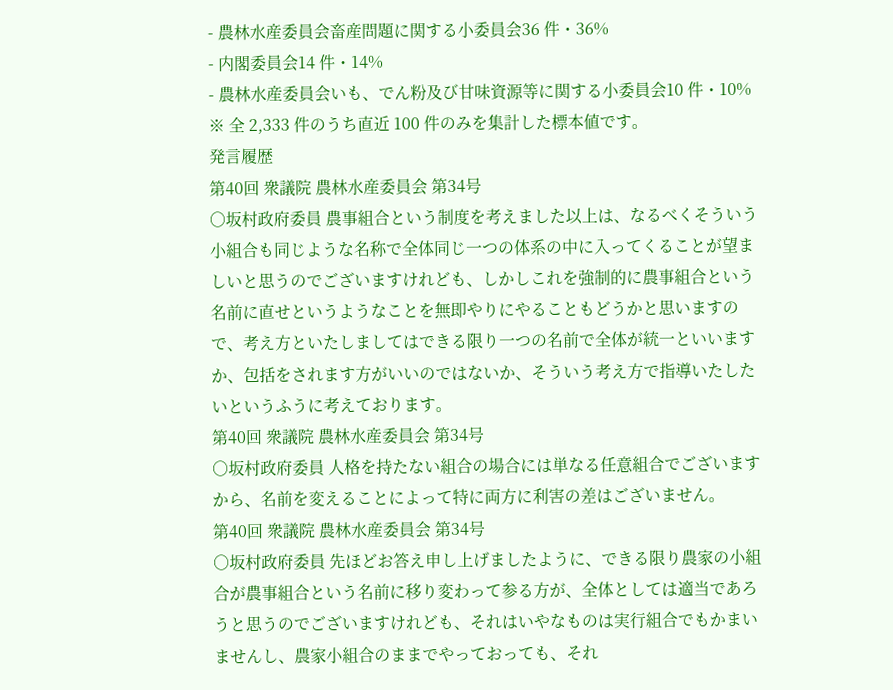- 農林水産委員会畜産問題に関する小委員会36 件・36%
- 内閣委員会14 件・14%
- 農林水産委員会いも、でん粉及び甘味資源等に関する小委員会10 件・10%
※ 全 2,333 件のうち直近 100 件のみを集計した標本値です。
発言履歴
第40回 衆議院 農林水産委員会 第34号
○坂村政府委員 農事組合という制度を考えました以上は、なるべくそういう小組合も同じような名称で全体同じ一つの体系の中に入ってくることが望ましいと思うのでございますけれども、しかしこれを強制的に農事組合という名前に直せというようなことを無即やりにやることもどうかと思いますので、考え方といたしましてはできる限り一つの名前で全体が統一といいますか、包括をされます方がいいのではないか、そういう考え方で指導いたしたいというふうに考えております。
第40回 衆議院 農林水産委員会 第34号
○坂村政府委員 人格を持たない組合の場合には単なる任意組合でございますから、名前を変えることによって特に両方に利害の差はございません。
第40回 衆議院 農林水産委員会 第34号
○坂村政府委員 先ほどお答え申し上げましたように、できる限り農家の小組合が農事組合という名前に移り変わって参る方が、全体としては適当であろうと思うのでございますけれども、それはいやなものは実行組合でもかまいませんし、農家小組合のままでやっておっても、それ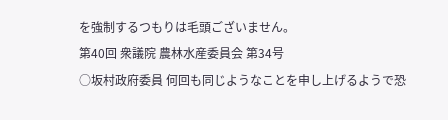を強制するつもりは毛頭ございません。
第40回 衆議院 農林水産委員会 第34号
○坂村政府委員 何回も同じようなことを申し上げるようで恐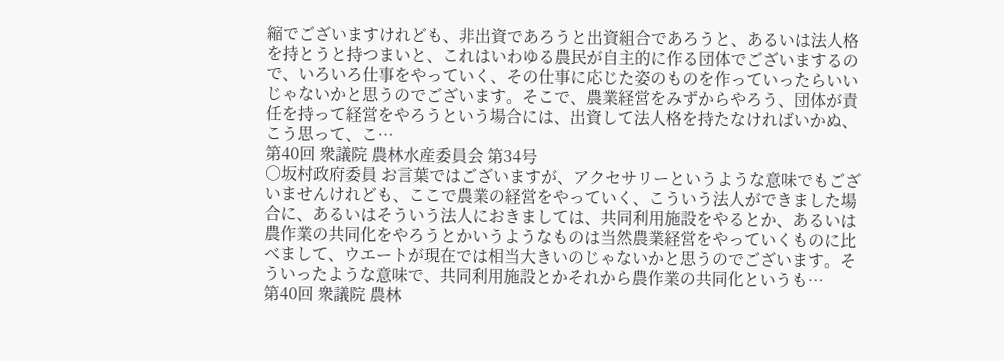縮でございますけれども、非出資であろうと出資組合であろうと、あるいは法人格を持とうと持つまいと、これはいわゆる農民が自主的に作る団体でございまするので、いろいろ仕事をやっていく、その仕事に応じた姿のものを作っていったらいいじゃないかと思うのでございます。そこで、農業経営をみずからやろう、団体が責任を持って経営をやろうという場合には、出資して法人格を持たなければいかぬ、こう思って、こ…
第40回 衆議院 農林水産委員会 第34号
○坂村政府委員 お言葉ではございますが、アクセサリーというような意味でもございませんけれども、ここで農業の経営をやっていく、こういう法人ができました場合に、あるいはそういう法人におきましては、共同利用施設をやるとか、あるいは農作業の共同化をやろうとかいうようなものは当然農業経営をやっていくものに比べまして、ウエートが現在では相当大きいのじゃないかと思うのでございます。そういったような意味で、共同利用施設とかそれから農作業の共同化というも…
第40回 衆議院 農林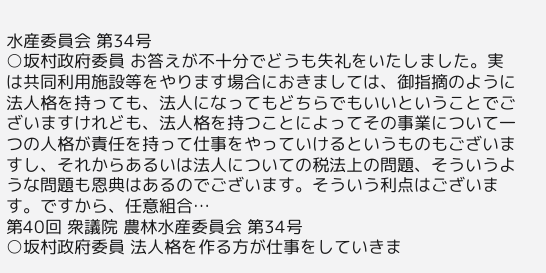水産委員会 第34号
○坂村政府委員 お答えが不十分でどうも失礼をいたしました。実は共同利用施設等をやります場合におきましては、御指摘のように法人格を持っても、法人になってもどちらでもいいということでございますけれども、法人格を持つことによってその事業について一つの人格が責任を持って仕事をやっていけるというものもございますし、それからあるいは法人についての税法上の問題、そういうような問題も恩典はあるのでございます。そういう利点はございます。ですから、任意組合…
第40回 衆議院 農林水産委員会 第34号
○坂村政府委員 法人格を作る方が仕事をしていきま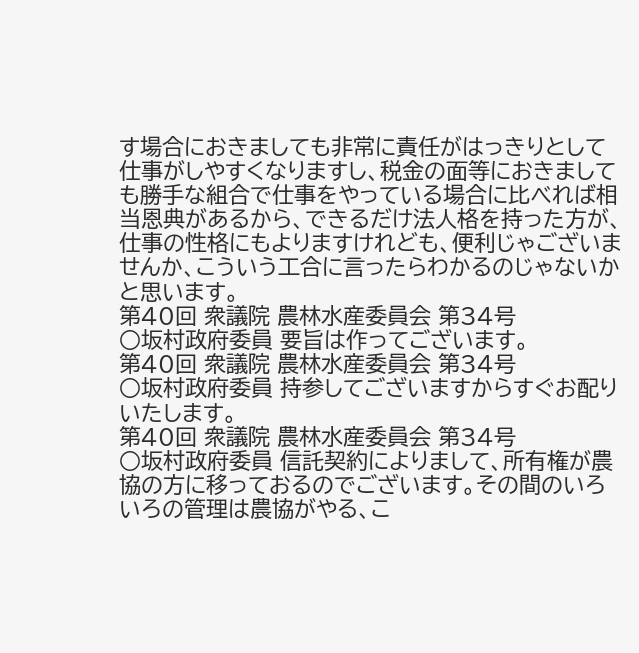す場合におきましても非常に責任がはっきりとして仕事がしやすくなりますし、税金の面等におきましても勝手な組合で仕事をやっている場合に比べれば相当恩典があるから、できるだけ法人格を持った方が、仕事の性格にもよりますけれども、便利じゃございませんか、こういう工合に言ったらわかるのじゃないかと思います。
第40回 衆議院 農林水産委員会 第34号
○坂村政府委員 要旨は作ってございます。
第40回 衆議院 農林水産委員会 第34号
○坂村政府委員 持参してございますからすぐお配りいたします。
第40回 衆議院 農林水産委員会 第34号
○坂村政府委員 信託契約によりまして、所有権が農協の方に移っておるのでございます。その間のいろいろの管理は農協がやる、こ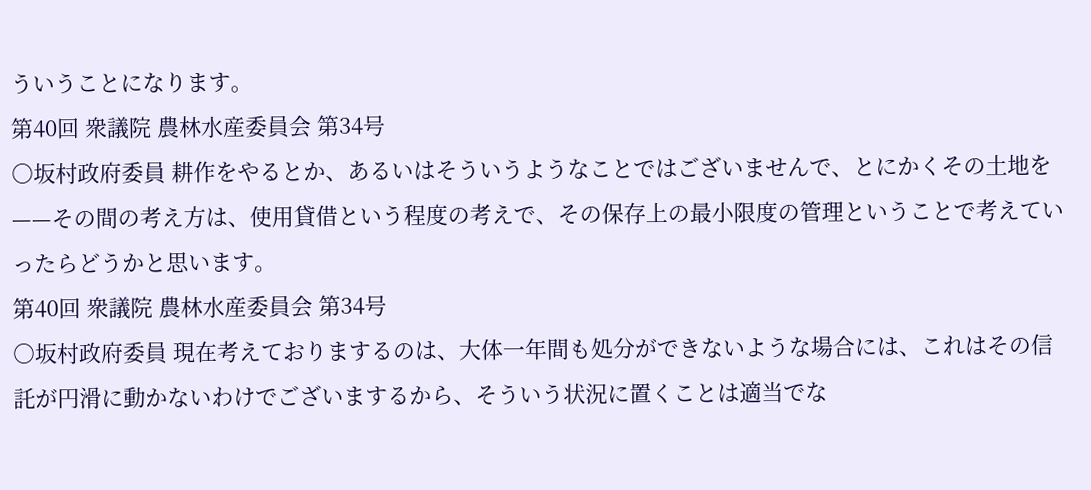ういうことになります。
第40回 衆議院 農林水産委員会 第34号
○坂村政府委員 耕作をやるとか、あるいはそういうようなことではございませんで、とにかくその土地を——その間の考え方は、使用貸借という程度の考えで、その保存上の最小限度の管理ということで考えていったらどうかと思います。
第40回 衆議院 農林水産委員会 第34号
○坂村政府委員 現在考えておりまするのは、大体一年間も処分ができないような場合には、これはその信託が円滑に動かないわけでございまするから、そういう状況に置くことは適当でな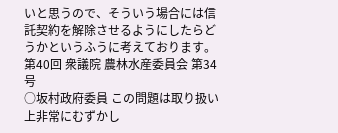いと思うので、そういう場合には信託契約を解除させるようにしたらどうかというふうに考えております。
第40回 衆議院 農林水産委員会 第34号
○坂村政府委員 この問題は取り扱い上非常にむずかし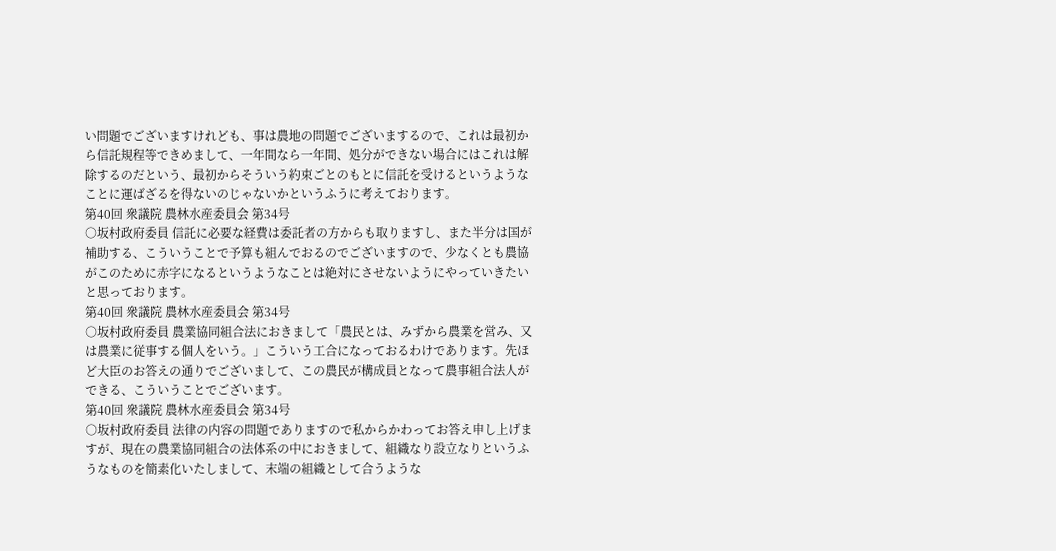い問題でございますけれども、事は農地の問題でございまするので、これは最初から信託規程等できめまして、一年間なら一年間、処分ができない場合にはこれは解除するのだという、最初からそういう約束ごとのもとに信託を受けるというようなことに運ばざるを得ないのじゃないかというふうに考えております。
第40回 衆議院 農林水産委員会 第34号
○坂村政府委員 信託に必要な経費は委託者の方からも取りますし、また半分は国が補助する、こういうことで予算も組んでおるのでございますので、少なくとも農協がこのために赤字になるというようなことは絶対にさせないようにやっていきたいと思っております。
第40回 衆議院 農林水産委員会 第34号
○坂村政府委員 農業協同組合法におきまして「農民とは、みずから農業を営み、又は農業に従事する個人をいう。」こういう工合になっておるわけであります。先ほど大臣のお答えの通りでございまして、この農民が構成員となって農事組合法人ができる、こういうことでございます。
第40回 衆議院 農林水産委員会 第34号
○坂村政府委員 法律の内容の問題でありますので私からかわってお答え申し上げますが、現在の農業協同組合の法体系の中におきまして、組織なり設立なりというふうなものを簡素化いたしまして、末端の組織として合うような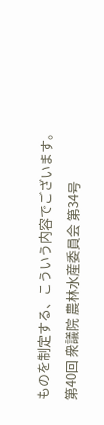ものを制定する、こういう内容でございます。
第40回 衆議院 農林水産委員会 第34号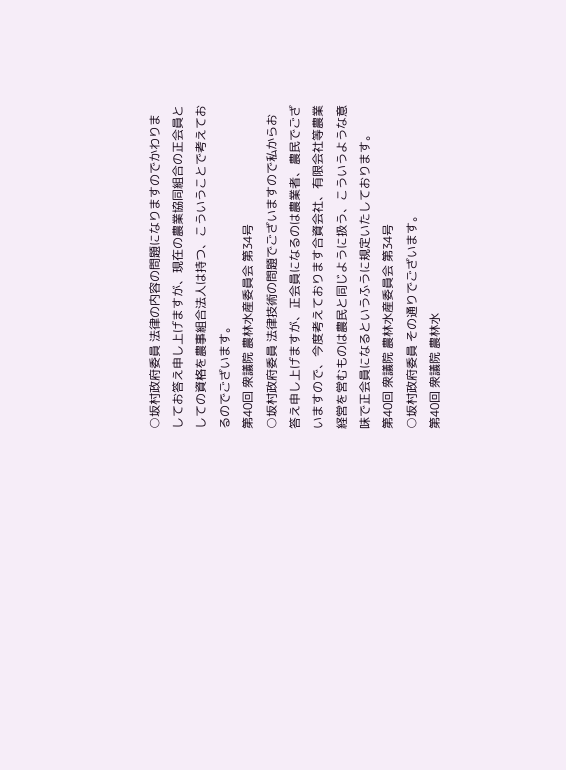○坂村政府委員 法律の内容の問題になりますのでかわりましてお答え申し上げますが、現在の農業協同組合の正会員としての資格を農事組合法人は持つ、こういうことで考えておるのでございます。
第40回 衆議院 農林水産委員会 第34号
○坂村政府委員 法律技術の問題でございますので私からお答え申し上げますが、正会員になるのは農業者、農民でございますので、今度考えております合資会社、有限会社等農業経営を営むものは農民と同じように扱う、こういうような意味で正会員になるというふうに規定いたしております。
第40回 衆議院 農林水産委員会 第34号
○坂村政府委員 その通りでございます。
第40回 衆議院 農林水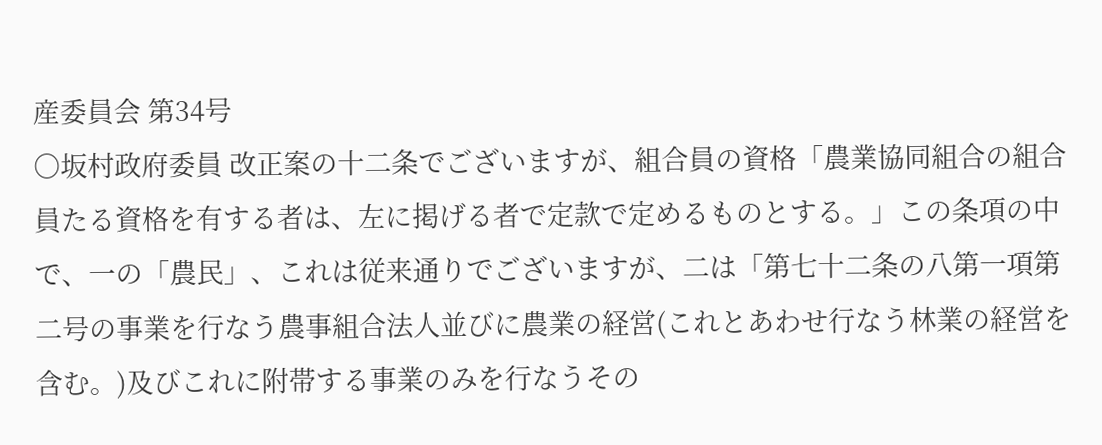産委員会 第34号
○坂村政府委員 改正案の十二条でございますが、組合員の資格「農業協同組合の組合員たる資格を有する者は、左に掲げる者で定款で定めるものとする。」この条項の中で、一の「農民」、これは従来通りでございますが、二は「第七十二条の八第一項第二号の事業を行なう農事組合法人並びに農業の経営(これとあわせ行なう林業の経営を含む。)及びこれに附帯する事業のみを行なうその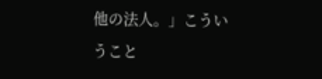他の法人。」こういうこと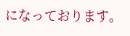になっております。